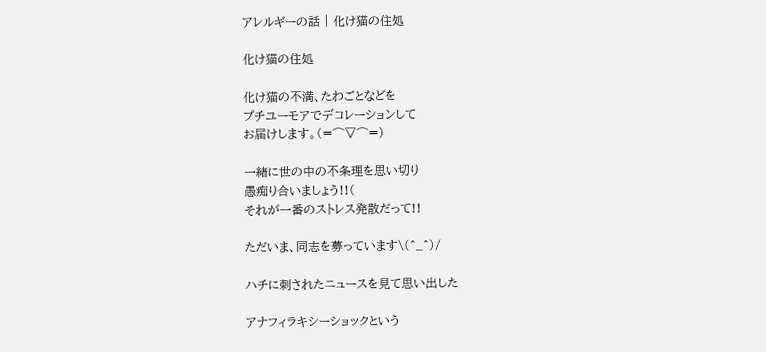アレルギーの話 | 化け猫の住処

化け猫の住処

化け猫の不満、たわごとなどを
プチユーモアでデコレーションして
お届けします。(=⌒▽⌒=)

一緒に世の中の不条理を思い切り
愚痴り合いましょう!!(
それが一番のストレス発散だって!!

ただいま、同志を募っています\(^_^)/

ハチに刺されたニュースを見て思い出した

アナフィラキシーショックという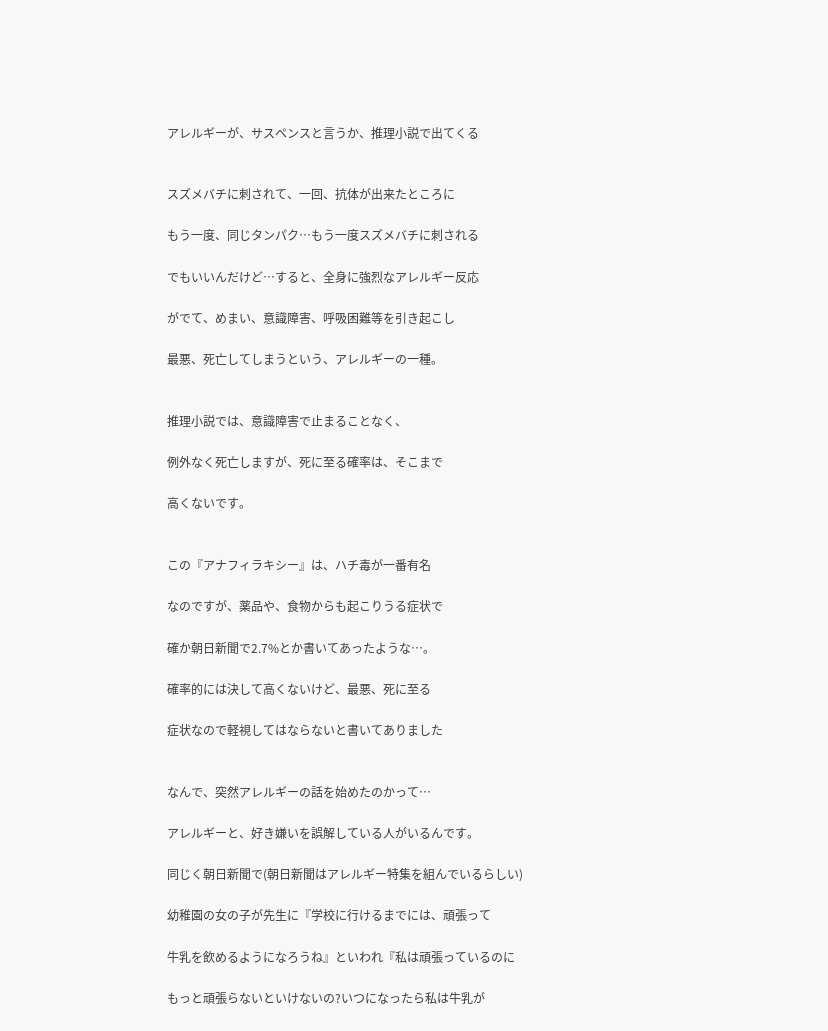アレルギーが、サスペンスと言うか、推理小説で出てくる


スズメバチに刺されて、一回、抗体が出来たところに

もう一度、同じタンパク…もう一度スズメバチに刺される

でもいいんだけど…すると、全身に強烈なアレルギー反応

がでて、めまい、意識障害、呼吸困難等を引き起こし

最悪、死亡してしまうという、アレルギーの一種。


推理小説では、意識障害で止まることなく、

例外なく死亡しますが、死に至る確率は、そこまで

高くないです。


この『アナフィラキシー』は、ハチ毒が一番有名

なのですが、薬品や、食物からも起こりうる症状で

確か朝日新聞で2.7%とか書いてあったような…。

確率的には決して高くないけど、最悪、死に至る

症状なので軽視してはならないと書いてありました


なんで、突然アレルギーの話を始めたのかって…

アレルギーと、好き嫌いを誤解している人がいるんです。

同じく朝日新聞で(朝日新聞はアレルギー特集を組んでいるらしい)

幼稚園の女の子が先生に『学校に行けるまでには、頑張って

牛乳を飲めるようになろうね』といわれ『私は頑張っているのに

もっと頑張らないといけないの?いつになったら私は牛乳が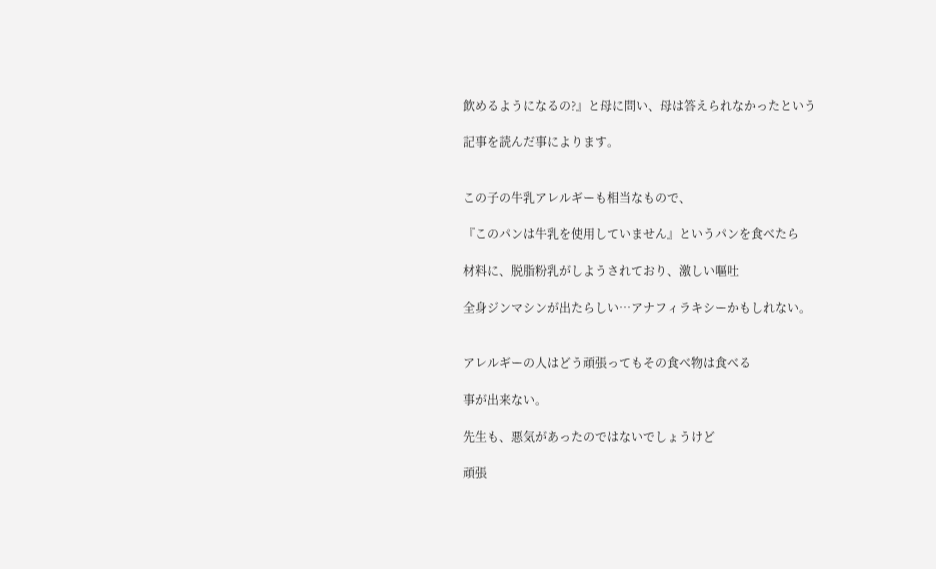飲めるようになるの?』と母に問い、母は答えられなかったという

記事を読んだ事によります。


この子の牛乳アレルギーも相当なもので、

『このパンは牛乳を使用していません』というパンを食べたら

材料に、脱脂粉乳がしようされており、激しい嘔吐

全身ジンマシンが出たらしい…アナフィラキシーかもしれない。


アレルギーの人はどう頑張ってもその食べ物は食べる

事が出来ない。

先生も、悪気があったのではないでしょうけど

頑張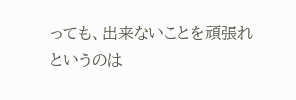っても、出来ないことを頑張れというのは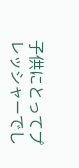子供にとってプレッシャーでし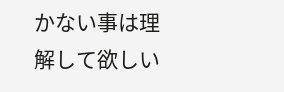かない事は理解して欲しい